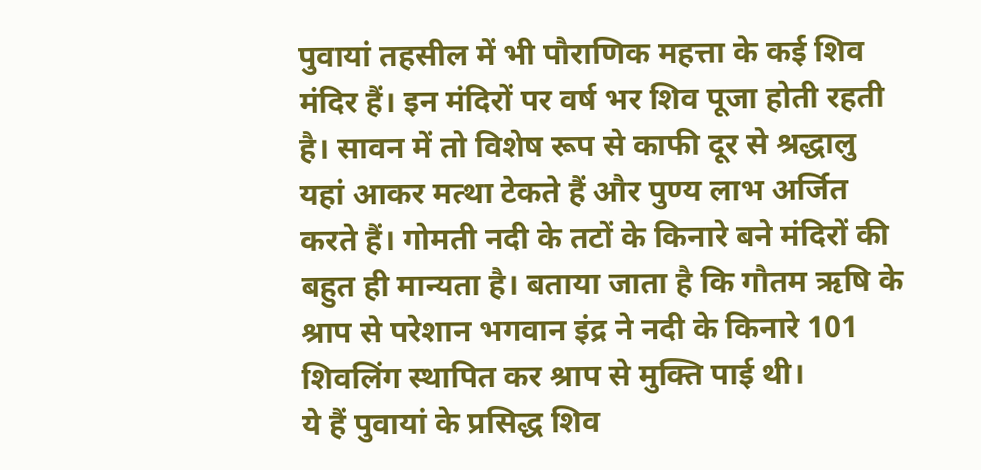पुवायां तहसील में भी पौराणिक महत्ता के कई शिव मंदिर हैं। इन मंदिरों पर वर्ष भर शिव पूजा होती रहती है। सावन में तो विशेष रूप से काफी दूर से श्रद्धालु यहां आकर मत्था टेकते हैं और पुण्य लाभ अर्जित करते हैं। गोमती नदी के तटों के किनारे बने मंदिरों की बहुत ही मान्यता है। बताया जाता है कि गौतम ऋषि के श्राप से परेशान भगवान इंद्र ने नदी के किनारे 101 शिवलिंग स्थापित कर श्राप से मुक्ति पाई थी।
ये हैं पुवायां के प्रसिद्ध शिव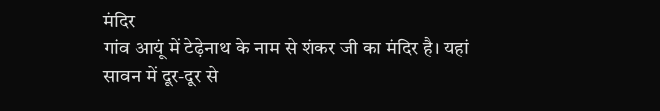मंदिर
गांव आयूं में टेढ़ेनाथ के नाम से शंकर जी का मंदिर है। यहां सावन में दूर-दूर से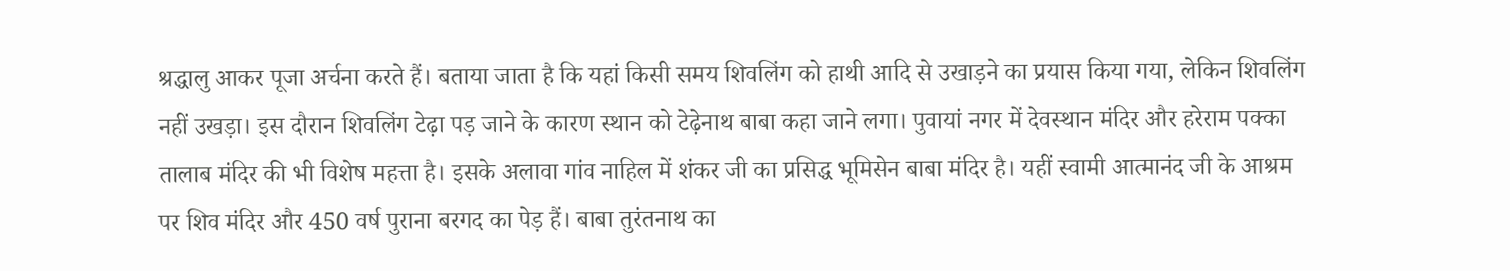श्रद्धालु आकर पूजा अर्चना करते हैं। बताया जाता है कि यहां किसी समय शिवलिंग को हाथी आदि से उखाड़ने का प्रयास किया गया, लेकिन शिवलिंग नहीं उखड़ा। इस दौरान शिवलिंग टेढ़ा पड़ जाने के कारण स्थान को टेढ़ेनाथ बाबा कहा जाने लगा। पुवायां नगर में देवस्थान मंदिर और हरेराम पक्का तालाब मंदिर की भी विशेष महत्ता है। इसके अलावा गांव नाहिल में शंकर जी का प्रसिद्ध भूमिसेन बाबा मंदिर है। यहीं स्वामी आत्मानंद जी के आश्रम पर शिव मंदिर और 450 वर्ष पुराना बरगद का पेड़ हैं। बाबा तुरंतनाथ का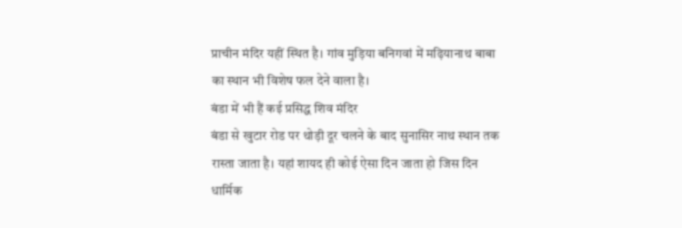प्राचीन मंदिर यहीं स्थित है। गांव मुड़िया बनिगवां में मढ़ियानाथ बाबा का स्थान भी विशेष फल देने वाला है।
बंडा में भी हैं कई प्रसिद्ध शिव मंदिर
बंडा से खुटार रोड पर थोड़ी दूर चलने के बाद सुनासिर नाथ स्थान तक रास्ता जाता है। यहां शायद ही कोई ऐसा दिन जाता हो जिस दिन धार्मिक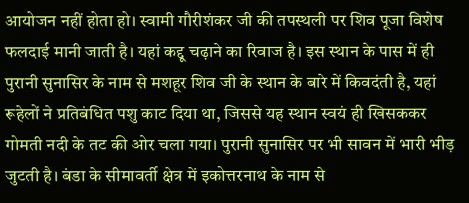आयोजन नहीं होता हो। स्वामी गौरीशंकर जी की तपस्थली पर शिव पूजा विशेष फलदाई मानी जाती है। यहां कद्दू चढ़ाने का रिवाज है। इस स्थान के पास में ही पुरानी सुनासिर के नाम से मशहूर शिव जी के स्थान के बारे में किवदंती है, यहां रूहेलों ने प्रतिबंधित पशु काट दिया था, जिससे यह स्थान स्वयं ही खिसककर गोमती नदी के तट की ओर चला गया। पुरानी सुनासिर पर भी सावन में भारी भीड़ जुटती है। बंडा के सीमावर्ती क्षेत्र में इकोत्तरनाथ के नाम से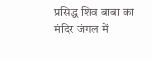प्रसिद्ध शिव बाबा का मंदिर जंगल में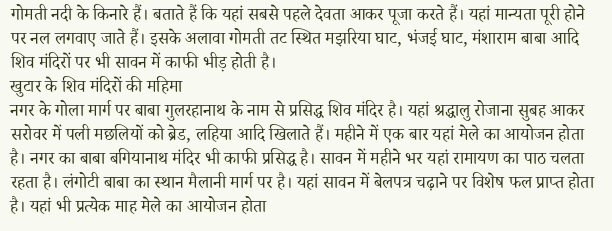गोमती नदी के किनारे हैं। बताते हैं कि यहां सबसे पहले देवता आकर पूजा करते हैं। यहां मान्यता पूरी होने पर नल लगवाए जाते हैं। इसके अलावा गोमती तट स्थित मझरिया घाट, भंजई घाट, मंशाराम बाबा आदि शिव मंदिरों पर भी सावन में काफी भीड़ होती है।
खुटार के शिव मंदिरों की महिमा
नगर के गोला मार्ग पर बाबा गुलरहानाथ के नाम से प्रसिद्ध शिव मंदिर है। यहां श्रद्धालु रोजाना सुबह आकर सरोवर में पली मछलियों को ब्रेड, लहिया आदि खिलाते हैं। महीने में एक बार यहां मेले का आयोजन होता है। नगर का बाबा बगियानाथ मंदिर भी काफी प्रसिद्ध है। सावन में महीने भर यहां रामायण का पाठ चलता रहता है। लंगोटी बाबा का स्थान मैलानी मार्ग पर है। यहां सावन में बेलपत्र चढ़ाने पर विशेष फल प्राप्त होता है। यहां भी प्रत्येक माह मेले का आयोजन होता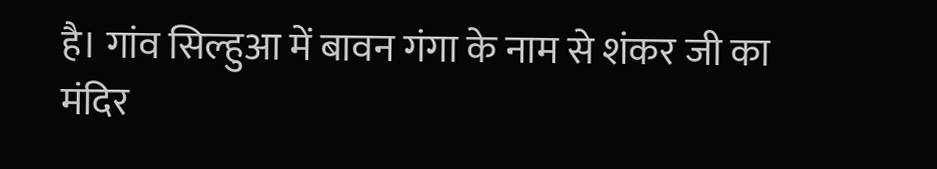है। गांव सिल्हुआ में बावन गंगा के नाम से शंकर जी का मंदिर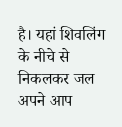है। यहां शिवलिंग के नीचे से निकलकर जल अपने आप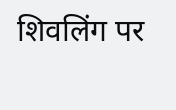शिवलिंग पर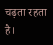चढ़ता रहता है।